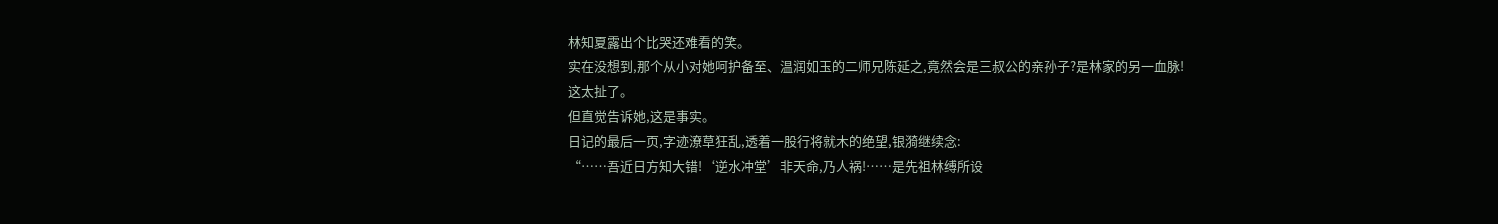林知夏露出个比哭还难看的笑。
实在没想到,那个从小对她呵护备至、温润如玉的二师兄陈延之,竟然会是三叔公的亲孙子?是林家的另一血脉!
这太扯了。
但直觉告诉她,这是事实。
日记的最后一页,字迹潦草狂乱,透着一股行将就木的绝望,银漪继续念:
“……吾近日方知大错!‘逆水冲堂’非天命,乃人祸!……是先祖林缚所设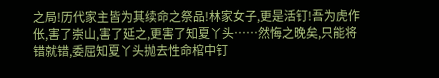之局!历代家主皆为其续命之祭品!林家女子,更是活钉!吾为虎作伥,害了崇山,害了延之,更害了知夏丫头……然悔之晚矣,只能将错就错,委屈知夏丫头抛去性命棺中钉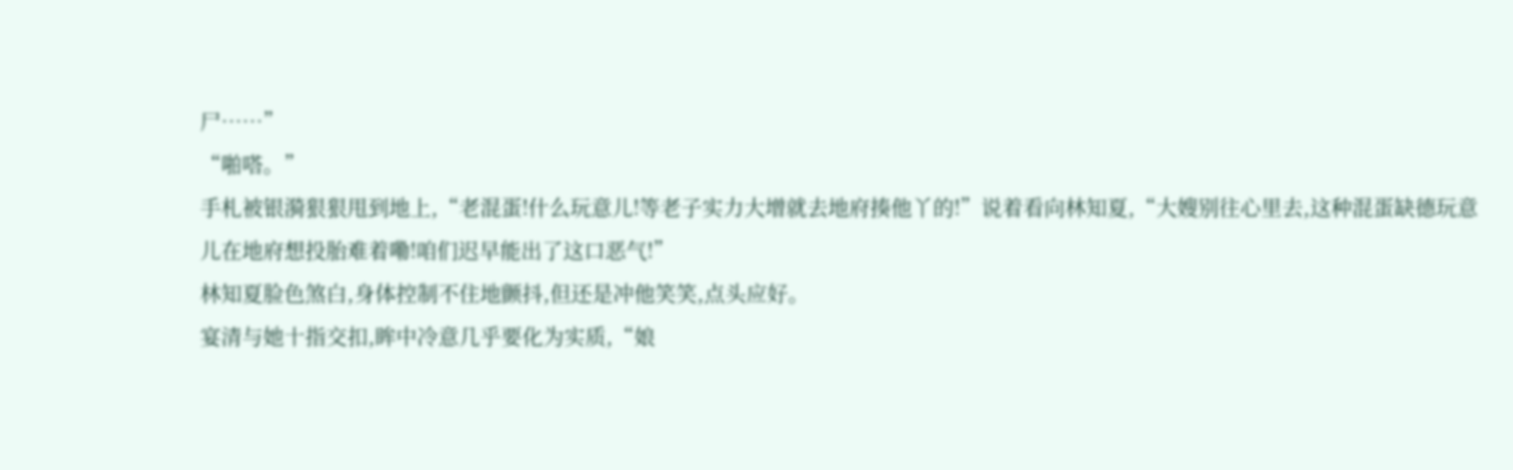尸……”
“啪嗒。”
手札被银漪狠狠甩到地上,“老混蛋!什么玩意儿!等老子实力大增就去地府揍他丫的!”说着看向林知夏,“大嫂别往心里去,这种混蛋缺德玩意儿在地府想投胎难着嘞!咱们迟早能出了这口恶气!”
林知夏脸色煞白,身体控制不住地颤抖,但还是冲他笑笑,点头应好。
宴清与她十指交扣,眸中冷意几乎要化为实质,“娘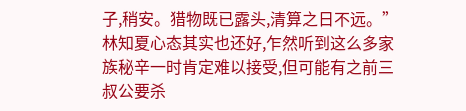子,稍安。猎物既已露头,清算之日不远。”
林知夏心态其实也还好,乍然听到这么多家族秘辛一时肯定难以接受,但可能有之前三叔公要杀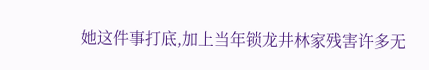她这件事打底,加上当年锁龙井林家残害许多无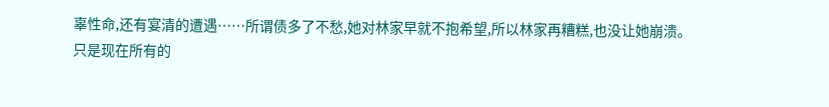辜性命,还有宴清的遭遇……所谓债多了不愁,她对林家早就不抱希望,所以林家再糟糕,也没让她崩溃。
只是现在所有的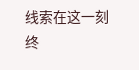线索在这一刻终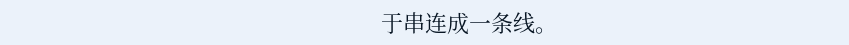于串连成一条线。